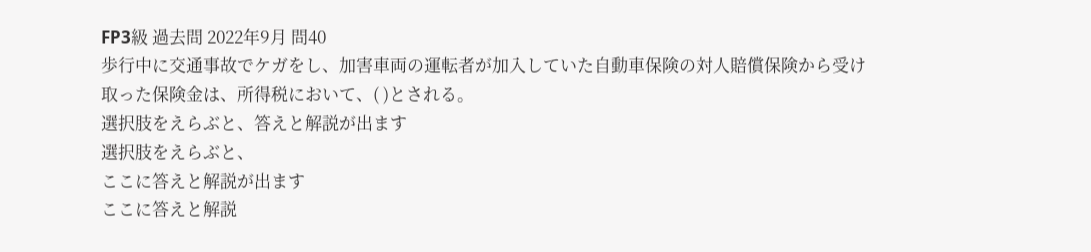FP3級 過去問 2022年9月 問40
歩行中に交通事故でケガをし、加害車両の運転者が加入していた自動車保険の対人賠償保険から受け取った保険金は、所得税において、( )とされる。
選択肢をえらぶと、答えと解説が出ます
選択肢をえらぶと、
ここに答えと解説が出ます
ここに答えと解説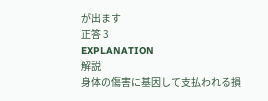が出ます
正答 3
EXPLANATION
解説
身体の傷害に基因して支払われる損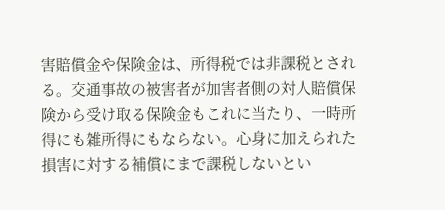害賠償金や保険金は、所得税では非課税とされる。交通事故の被害者が加害者側の対人賠償保険から受け取る保険金もこれに当たり、一時所得にも雑所得にもならない。心身に加えられた損害に対する補償にまで課税しないとい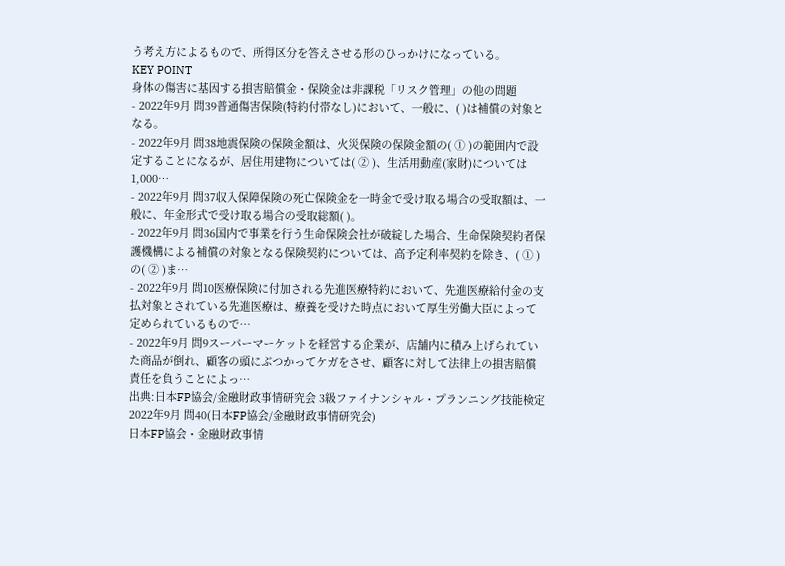う考え方によるもので、所得区分を答えさせる形のひっかけになっている。
KEY POINT
身体の傷害に基因する損害賠償金・保険金は非課税「リスク管理」の他の問題
- 2022年9月 問39普通傷害保険(特約付帯なし)において、一般に、( )は補償の対象となる。
- 2022年9月 問38地震保険の保険金額は、火災保険の保険金額の( ① )の範囲内で設定することになるが、居住用建物については( ② )、生活用動産(家財)については1,000…
- 2022年9月 問37収入保障保険の死亡保険金を一時金で受け取る場合の受取額は、一般に、年金形式で受け取る場合の受取総額( )。
- 2022年9月 問36国内で事業を行う生命保険会社が破綻した場合、生命保険契約者保護機構による補償の対象となる保険契約については、高予定利率契約を除き、( ① )の( ② )ま…
- 2022年9月 問10医療保険に付加される先進医療特約において、先進医療給付金の支払対象とされている先進医療は、療養を受けた時点において厚生労働大臣によって定められているもので…
- 2022年9月 問9スーパーマーケットを経営する企業が、店舗内に積み上げられていた商品が倒れ、顧客の頭にぶつかってケガをさせ、顧客に対して法律上の損害賠償責任を負うことによっ…
出典:日本FP協会/金融財政事情研究会 3級ファイナンシャル・プランニング技能検定 2022年9月 問40(日本FP協会/金融財政事情研究会)
日本FP協会・金融財政事情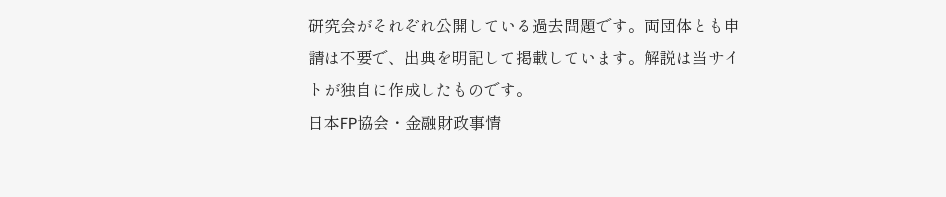研究会がそれぞれ公開している過去問題です。両団体とも申請は不要で、出典を明記して掲載しています。解説は当サイトが独自に作成したものです。
日本FP協会・金融財政事情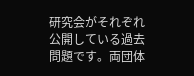研究会がそれぞれ公開している過去問題です。両団体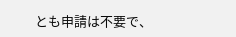とも申請は不要で、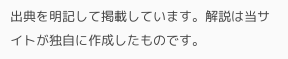出典を明記して掲載しています。解説は当サイトが独自に作成したものです。